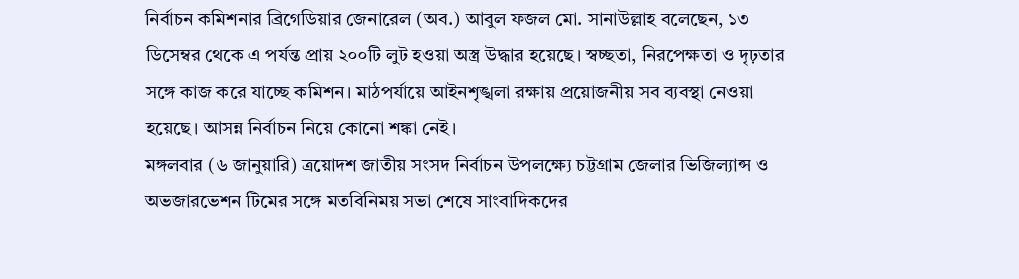নির্বাচন কমিশনার ব্রিগেডিয়ার জেনারেল (অব.) আবুল ফজল মো. সানাউল্লাহ বলেছেন, ১৩ ডিসেম্বর থেকে এ পর্যন্ত প্রায় ২০০টি লুট হওয়া অস্ত্র উদ্ধার হয়েছে। স্বচ্ছতা, নিরপেক্ষতা ও দৃঢ়তার সঙ্গে কাজ করে যাচ্ছে কমিশন। মাঠপর্যায়ে আইনশৃঙ্খলা রক্ষায় প্রয়োজনীয় সব ব্যবস্থা নেওয়া হয়েছে। আসন্ন নির্বাচন নিয়ে কোনো শঙ্কা নেই।
মঙ্গলবার (৬ জানুয়ারি) ত্রয়োদশ জাতীয় সংসদ নির্বাচন উপলক্ষ্যে চট্টগ্রাম জেলার ভিজিল্যান্স ও অভজারভেশন টিমের সঙ্গে মতবিনিময় সভা শেষে সাংবাদিকদের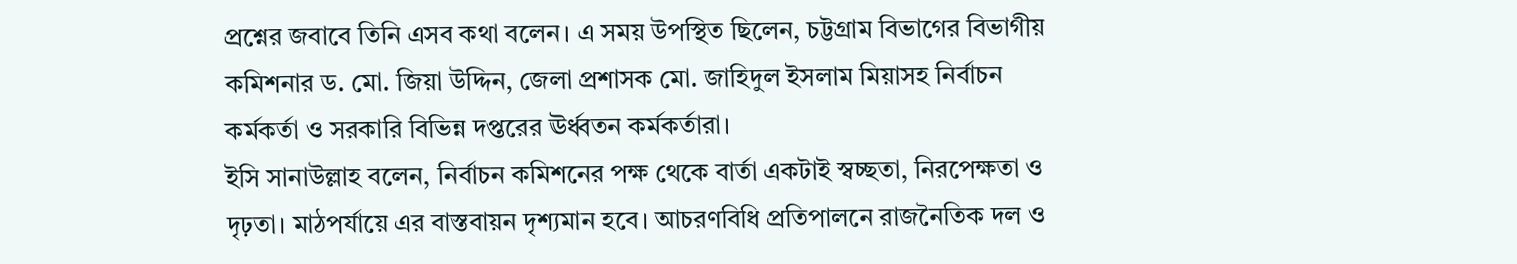প্রশ্নের জবাবে তিনি এসব কথা বলেন। এ সময় উপস্থিত ছিলেন, চট্টগ্রাম বিভাগের বিভাগীয় কমিশনার ড. মো. জিয়া উদ্দিন, জেলা প্রশাসক মো. জাহিদুল ইসলাম মিয়াসহ নির্বাচন কর্মকর্তা ও সরকারি বিভিন্ন দপ্তরের ঊর্ধ্বতন কর্মকর্তারা।
ইসি সানাউল্লাহ বলেন, নির্বাচন কমিশনের পক্ষ থেকে বার্তা একটাই স্বচ্ছতা, নিরপেক্ষতা ও দৃঢ়তা। মাঠপর্যায়ে এর বাস্তবায়ন দৃশ্যমান হবে। আচরণবিধি প্রতিপালনে রাজনৈতিক দল ও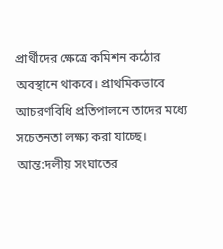প্রার্থীদের ক্ষেত্রে কমিশন কঠোর অবস্থানে থাকবে। প্রাথমিকভাবে আচরণবিধি প্রতিপালনে তাদের মধ্যে সচেতনতা লক্ষ্য করা যাচ্ছে। আন্ত:দলীয় সংঘাতের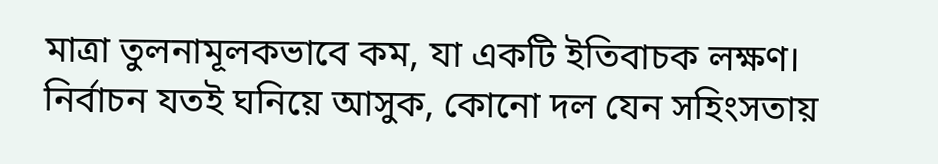মাত্রা তুলনামূলকভাবে কম, যা একটি ইতিবাচক লক্ষণ। নির্বাচন যতই ঘনিয়ে আসুক, কোনো দল যেন সহিংসতায়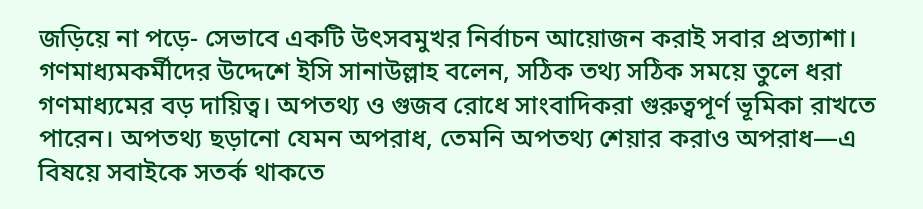জড়িয়ে না পড়ে- সেভাবে একটি উৎসবমুখর নির্বাচন আয়োজন করাই সবার প্রত্যাশা।
গণমাধ্যমকর্মীদের উদ্দেশে ইসি সানাউল্লাহ বলেন, সঠিক তথ্য সঠিক সময়ে তুলে ধরা গণমাধ্যমের বড় দায়িত্ব। অপতথ্য ও গুজব রোধে সাংবাদিকরা গুরুত্বপূর্ণ ভূমিকা রাখতে পারেন। অপতথ্য ছড়ানো যেমন অপরাধ, তেমনি অপতথ্য শেয়ার করাও অপরাধ—এ বিষয়ে সবাইকে সতর্ক থাকতে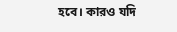হবে। কারও যদি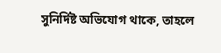সুনির্দিষ্ট অভিযোগ থাকে, তাহলে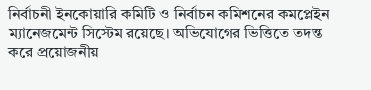নির্বাচনী ইনকোয়ারি কমিটি ও নির্বাচন কমিশনের কমপ্লেইন ম্যানেজমেন্ট সিস্টেম রয়েছে। অভিযোগের ভিত্তিতে তদন্ত করে প্রয়োজনীয়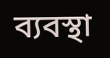ব্যবস্থা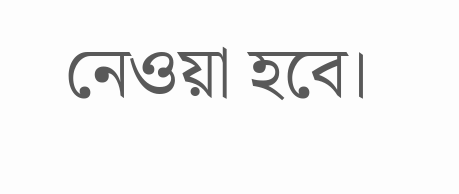নেওয়া হবে।